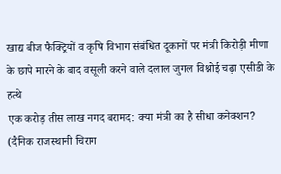खाद्य बीज फैक्ट्रियों व कृषि विभाग संबंधित दूकानों पर मंत्री किरोड़ी मीणा के छापे मारने के बाद वसूली करने वाले दलाल जुगल विश्नोई चढ़ा एसीडी के हत्थे
एक करोड़ तीस लाख नगद बरामद: क्या मंत्री का है सीधा कनेक्शन?
(दैनिक राजस्थानी चिराग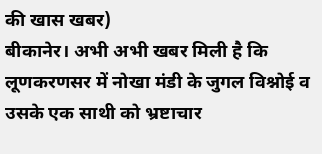की खास खबर)
बीकानेर। अभी अभी खबर मिली है कि लूणकरणसर में नोखा मंडी के जुगल विश्नोई व उसके एक साथी को भ्रष्टाचार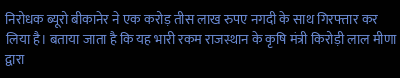निरोधक ब्यूरो बीकानेर ने एक करोड़ तीस लाख रुपए नगदी के साथ गिरफ्तार कर लिया है। बताया जाता है कि यह भारी रकम राजस्थान के कृषि मंत्री किरोड़ी लाल मीणा द्वारा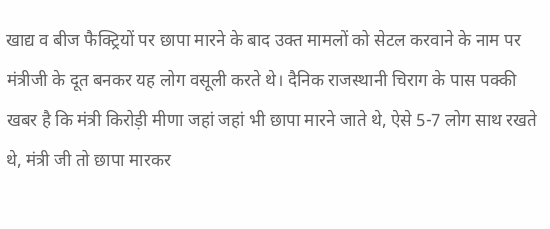खाद्य व बीज फैक्ट्रियों पर छापा मारने के बाद उक्त मामलों को सेटल करवाने के नाम पर मंत्रीजी के दूत बनकर यह लोग वसूली करते थे। दैनिक राजस्थानी चिराग के पास पक्की खबर है कि मंत्री किरोड़ी मीणा जहां जहां भी छापा मारने जाते थे, ऐसे 5-7 लोग साथ रखते थे, मंत्री जी तो छापा मारकर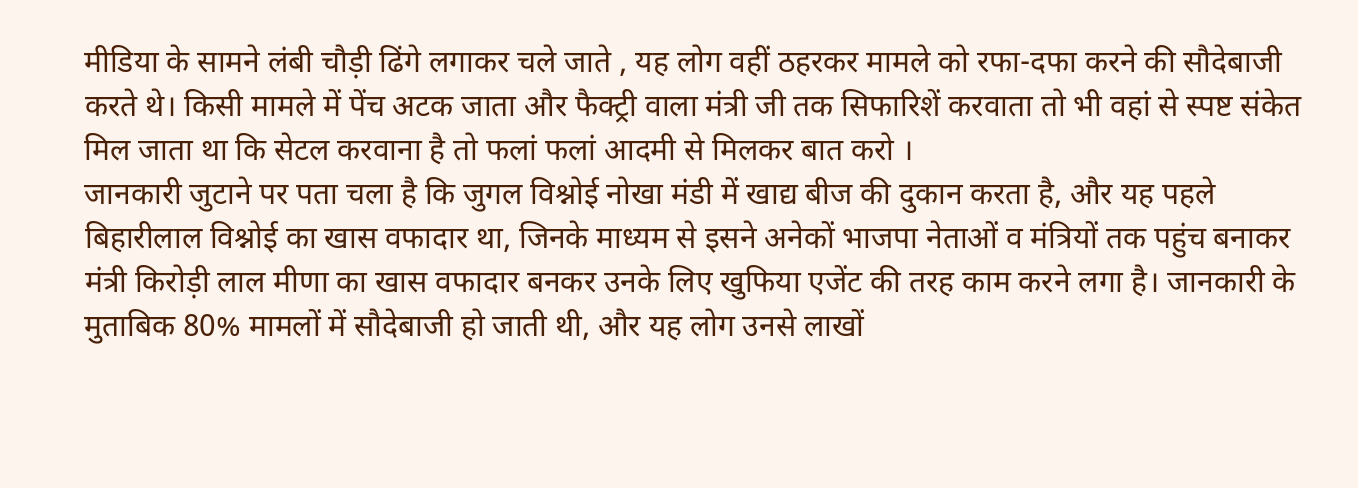मीडिया के सामने लंबी चौड़ी ढिंगे लगाकर चले जाते , यह लोग वहीं ठहरकर मामले को रफा-दफा करने की सौदेबाजी करते थे। किसी मामले में पेंच अटक जाता और फैक्ट्री वाला मंत्री जी तक सिफारिशें करवाता तो भी वहां से स्पष्ट संकेत मिल जाता था कि सेटल करवाना है तो फलां फलां आदमी से मिलकर बात करो ।
जानकारी जुटाने पर पता चला है कि जुगल विश्नोई नोखा मंडी में खाद्य बीज की दुकान करता है, और यह पहले बिहारीलाल विश्नोई का खास वफादार था, जिनके माध्यम से इसने अनेकों भाजपा नेताओं व मंत्रियों तक पहुंच बनाकर मंत्री किरोड़ी लाल मीणा का खास वफादार बनकर उनके लिए खुफिया एजेंट की तरह काम करने लगा है। जानकारी के मुताबिक 80% मामलों में सौदेबाजी हो जाती थी, और यह लोग उनसे लाखों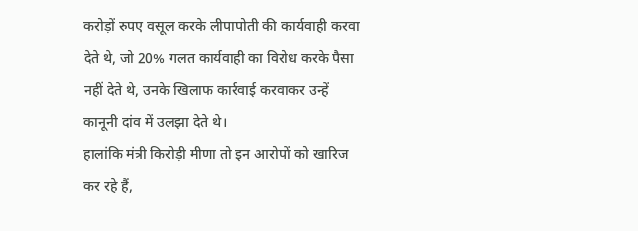करोड़ों रुपए वसूल करके लीपापोती की कार्यवाही करवा देते थे, जो 20% गलत कार्यवाही का विरोध करके पैसा नहीं देते थे, उनके खिलाफ कार्रवाई करवाकर उन्हें कानूनी दांव में उलझा देते थे।
हालांकि मंत्री किरोड़ी मीणा तो इन आरोपों को खारिज कर रहे हैं,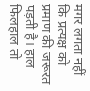मगर लगता नहीं कि प्रत्यक्ष को प्रमाण की जरूरत पड़ती है। हाल फिलहाल तो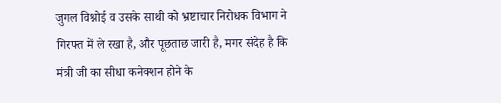जुगल विश्नोई व उसके साथी को भ्रष्टाचार निरोधक विभाग ने गिरफ्त में ले रखा है, और पूछताछ जारी है, मगर संदेह है कि मंत्री जी का सीधा कनेक्शन होने के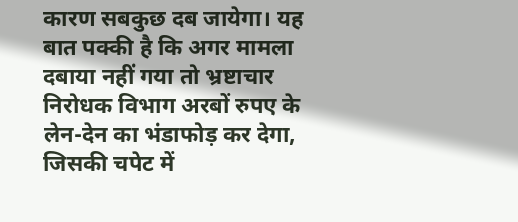कारण सबकुछ दब जायेगा। यह बात पक्की है कि अगर मामला दबाया नहीं गया तो भ्रष्टाचार निरोधक विभाग अरबों रुपए के लेन-देन का भंडाफोड़ कर देगा, जिसकी चपेट में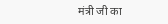मंत्री जी का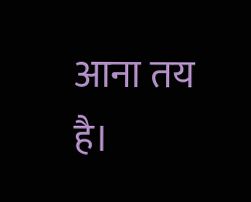आना तय है।